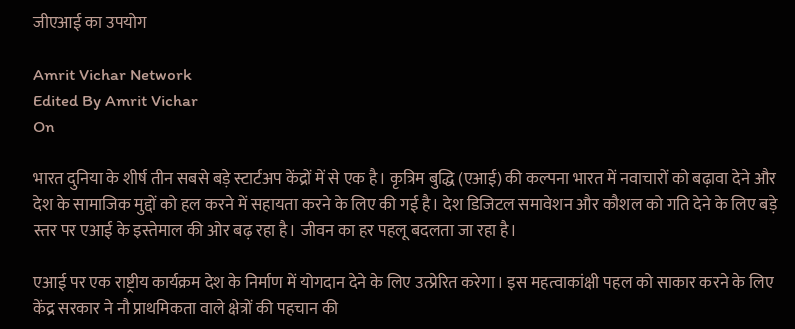जीएआई का उपयोग

Amrit Vichar Network
Edited By Amrit Vichar
On

भारत दुनिया के शीर्ष तीन सबसे बड़े स्टार्टअप केंद्रों में से एक है। कृत्रिम बुद्धि (एआई) की कल्पना भारत में नवाचारों को बढ़ावा देने और देश के सामाजिक मुद्दों को हल करने में सहायता करने के लिए की गई है। देश डिजिटल समावेशन और कौशल को गति देने के लिए बड़े स्तर पर एआई के इस्तेमाल की ओर बढ़ रहा है। जीवन का हर पहलू बदलता जा रहा है।

एआई पर एक राष्ट्रीय कार्यक्रम देश के निर्माण में योगदान देने के लिए उत्प्रेरित करेगा। इस महत्वाकांक्षी पहल को साकार करने के लिए केंद्र सरकार ने नौ प्राथमिकता वाले क्षेत्रों की पहचान की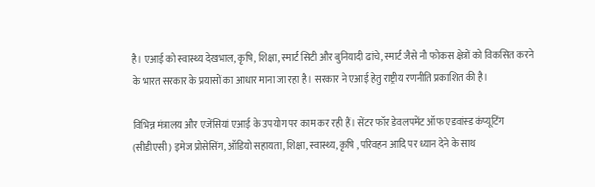है। एआई को स्वास्थ्य देखभाल, कृषि, शिक्षा, स्मार्ट सिटी और बुनियादी ढांचे, स्मार्ट जैसे नौ फोकस क्षेत्रों को विकसित करने के भारत सरकार के प्रयासों का आधार माना जा रहा है। सरकार ने एआई हेतु राष्ट्रीय रणनीति प्रकाशित की है।

विभिन्न मंत्रालय और एजेंसियां एआई के उपयोग पर काम कर रही हैं। सेंटर फॉर डेवलपमेंट ऑफ एडवांस्ड कंप्यूटिंग (सीडीएसी) इमेज प्रोसेसिंग, ऑडियो सहायता, शिक्षा, स्वास्थ्य, कृषि , परिवहन आदि पर ध्यान देने के साथ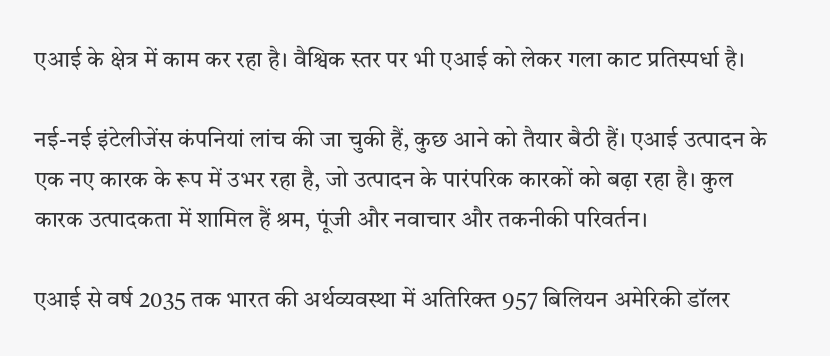एआई के क्षेत्र में काम कर रहा है। वैश्विक स्तर पर भी एआई को लेकर गला काट प्रतिस्पर्धा है।

नई-नई इंटेलीजेंस कंपनियां लांच की जा चुकी हैं, कुछ आने को तैयार बैठी हैं। एआई उत्पादन के एक नए कारक के रूप में उभर रहा है, जो उत्पादन के पारंपरिक कारकों को बढ़ा रहा है। कुल कारक उत्पादकता में शामिल हैं श्रम, पूंजी और नवाचार और तकनीकी परिवर्तन।

एआई से वर्ष 2035 तक भारत की अर्थव्यवस्था में अतिरिक्त 957 बिलियन अमेरिकी डॉलर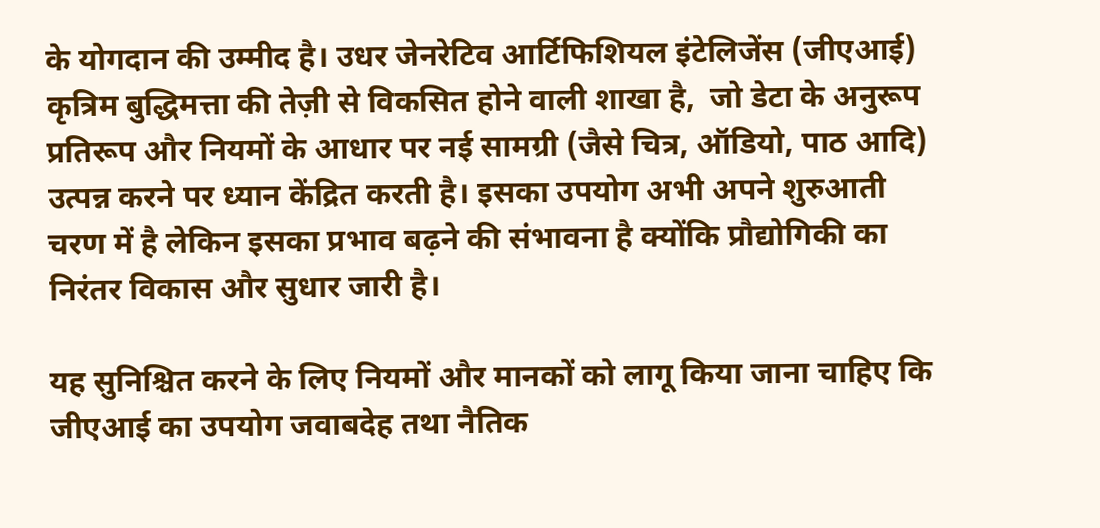के योगदान की उम्मीद है। उधर जेनरेटिव आर्टिफिशियल इंटेलिजेंस (जीएआई) कृत्रिम बुद्धिमत्ता की तेज़ी से विकसित होने वाली शाखा है,  जो डेटा के अनुरूप प्रतिरूप और नियमों के आधार पर नई सामग्री (जैसे चित्र, ऑडियो, पाठ आदि) उत्पन्न करने पर ध्यान केंद्रित करती है। इसका उपयोग अभी अपने शुरुआती चरण में है लेकिन इसका प्रभाव बढ़ने की संभावना है क्योंकि प्रौद्योगिकी का निरंतर विकास और सुधार जारी है।

यह सुनिश्चित करने के लिए नियमों और मानकों को लागू किया जाना चाहिए कि जीएआई का उपयोग जवाबदेह तथा नैतिक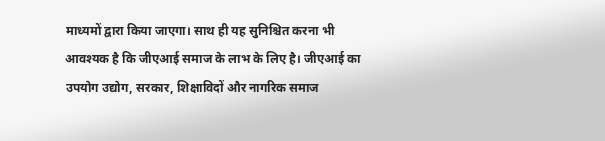माध्यमों द्वारा किया जाएगा। साथ ही यह सुनिश्चित करना भी आवश्यक है कि जीएआई समाज के लाभ के लिए है। जीएआई का उपयोग उद्योग, सरकार, शिक्षाविदों और नागरिक समाज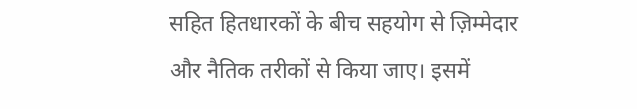सहित हितधारकों के बीच सहयोग से ज़िम्मेदार और नैतिक तरीकों से किया जाए। इसमें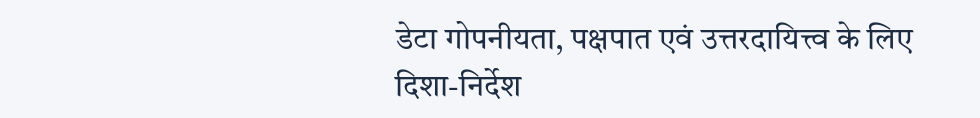डेटा गोपनीयता, पक्षपात एवं उत्तरदायित्त्व के लिए दिशा-निर्देश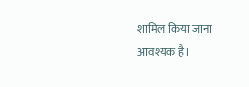शामिल किया जाना आवश्यक है।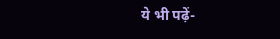ये भी पढ़ें-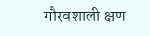गौरवशाली क्षण